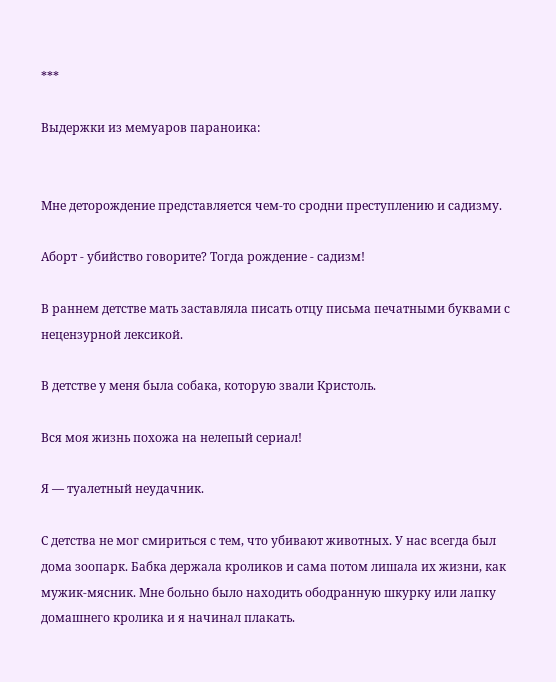***

Выдержки из мемуаров параноика:


Мне деторождение представляется чем-то сродни преступлению и садизму.

Аборт - убийство говорите? Тогда рождение - садизм!

В раннем детстве мать заставляла писать отцу письма печатными буквами с нецензурной лексикой.

В детстве у меня была собака, которую звали Кристоль.

Вся моя жизнь похожа на нелепый сериал!

Я — туалетный неудачник.

С детства не мог смириться с тем, что убивают животных. У нас всегда был дома зоопарк. Бабка держала кроликов и сама потом лишала их жизни, как мужик-мясник. Мне больно было находить ободранную шкурку или лапку домашнего кролика и я начинал плакать.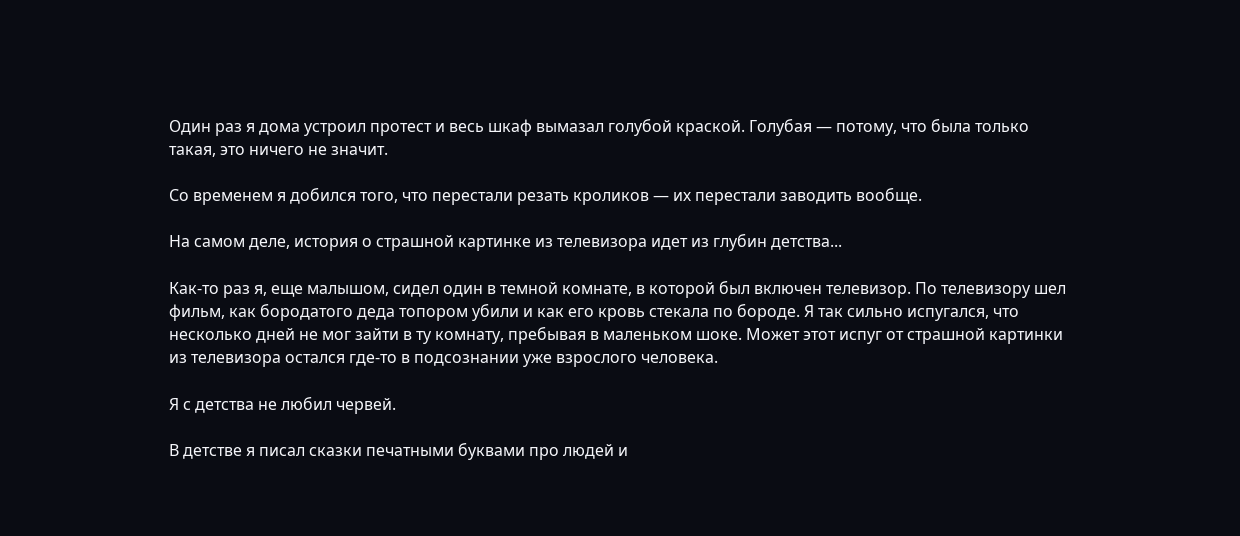Один раз я дома устроил протест и весь шкаф вымазал голубой краской. Голубая — потому, что была только такая, это ничего не значит.

Со временем я добился того, что перестали резать кроликов — их перестали заводить вообще.

На самом деле, история о страшной картинке из телевизора идет из глубин детства...

Как-то раз я, еще малышом, сидел один в темной комнате, в которой был включен телевизор. По телевизору шел фильм, как бородатого деда топором убили и как его кровь стекала по бороде. Я так сильно испугался, что несколько дней не мог зайти в ту комнату, пребывая в маленьком шоке. Может этот испуг от страшной картинки из телевизора остался где-то в подсознании уже взрослого человека.

Я с детства не любил червей.

В детстве я писал сказки печатными буквами про людей и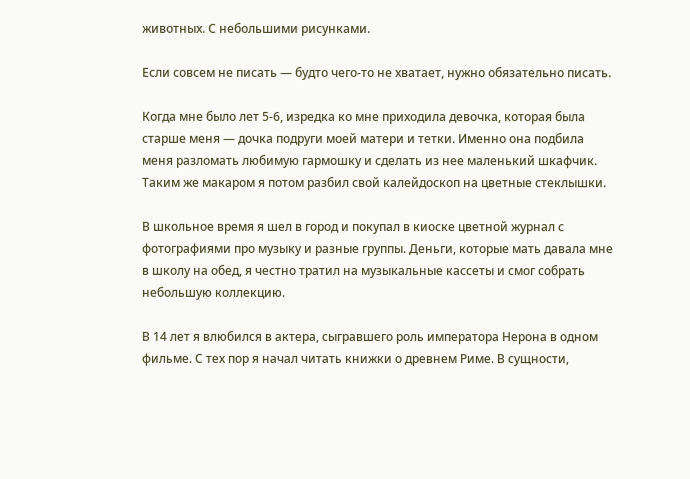животных. С небольшими рисунками.

Если совсем не писать — будто чего-то не хватает, нужно обязательно писать.

Когда мне было лет 5-6, изредка ко мне приходила девочка, которая была старше меня — дочка подруги моей матери и тетки. Именно она подбила меня разломать любимую гармошку и сделать из нее маленький шкафчик. Таким же макаром я потом разбил свой калейдоскоп на цветные стеклышки.

В школьное время я шел в город и покупал в киоске цветной журнал с фотографиями про музыку и разные группы. Деньги, которые мать давала мне в школу на обед, я честно тратил на музыкальные кассеты и смог собрать небольшую коллекцию.

В 14 лет я влюбился в актера, сыгравшего роль императора Нерона в одном фильме. С тех пор я начал читать книжки о древнем Риме. В сущности,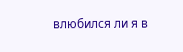влюбился ли я в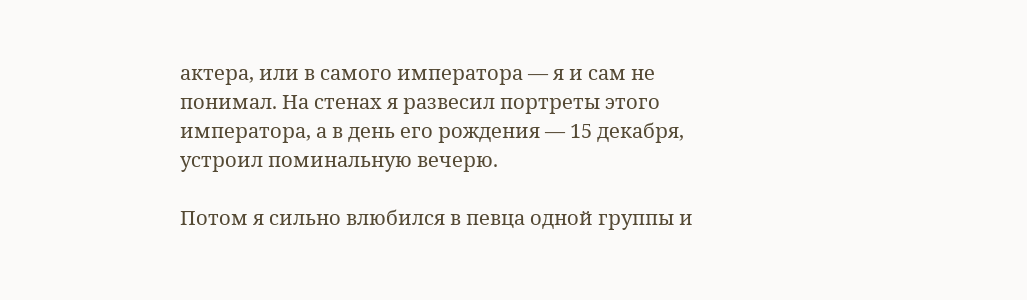актера, или в самого императора — я и сам не понимал. На стенах я развесил портреты этого императора, а в день его рождения — 15 декабря, устроил поминальную вечерю.

Потом я сильно влюбился в певца одной группы и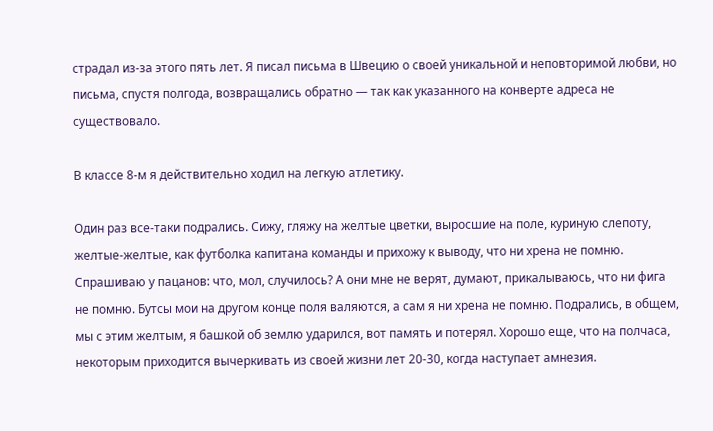страдал из-за этого пять лет. Я писал письма в Швецию о своей уникальной и неповторимой любви, но письма, спустя полгода, возвращались обратно — так как указанного на конверте адреса не существовало.

В классе 8-м я действительно ходил на легкую атлетику.

Один раз все-таки подрались. Сижу, гляжу на желтые цветки, выросшие на поле, куриную слепоту, желтые-желтые, как футболка капитана команды и прихожу к выводу, что ни хрена не помню. Спрашиваю у пацанов: что, мол, случилось? А они мне не верят, думают, прикалываюсь, что ни фига не помню. Бутсы мои на другом конце поля валяются, а сам я ни хрена не помню. Подрались, в общем, мы с этим желтым, я башкой об землю ударился, вот память и потерял. Хорошо еще, что на полчаса, некоторым приходится вычеркивать из своей жизни лет 20-30, когда наступает амнезия.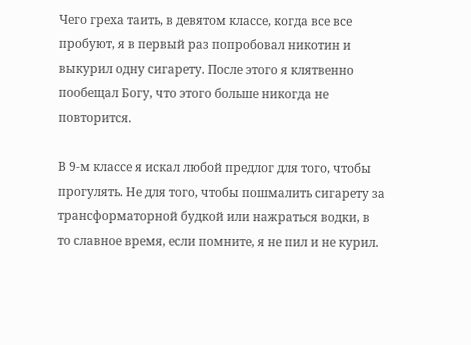Чего греха таить, в девятом классе, когда все все пробуют, я в первый раз попробовал никотин и выкурил одну сигарету. После этого я клятвенно пообещал Богу, что этого больше никогда не повторится.

В 9-м классе я искал любой предлог для того, чтобы прогулять. Не для того, чтобы пошмалить сигарету за трансформаторной будкой или нажраться водки, в то славное время, если помните, я не пил и не курил.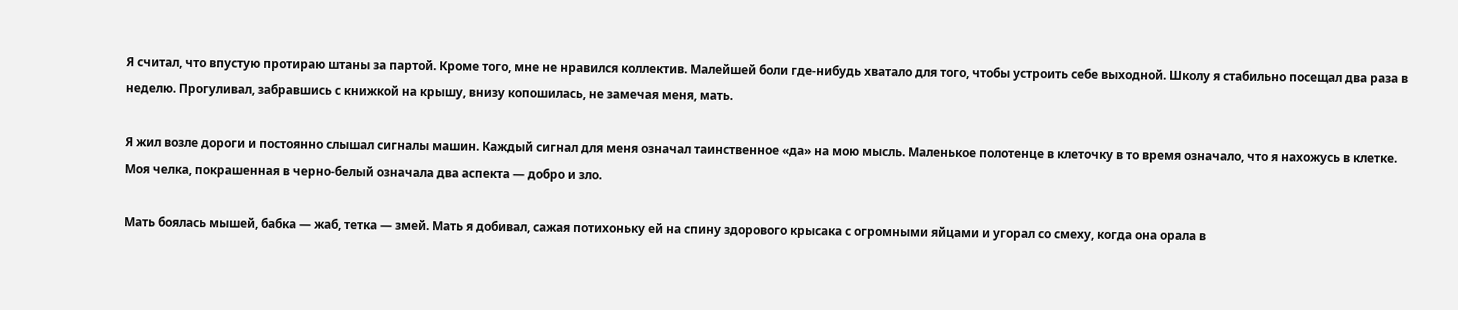Я считал, что впустую протираю штаны за партой. Кроме того, мне не нравился коллектив. Малейшей боли где-нибудь хватало для того, чтобы устроить себе выходной. Школу я стабильно посещал два раза в неделю. Прогуливал, забравшись с книжкой на крышу, внизу копошилась, не замечая меня, мать.

Я жил возле дороги и постоянно слышал сигналы машин. Каждый сигнал для меня означал таинственное «да» на мою мысль. Маленькое полотенце в клеточку в то время означало, что я нахожусь в клетке. Моя челка, покрашенная в черно-белый означала два аспекта — добро и зло.

Мать боялась мышей, бабка — жаб, тетка — змей. Мать я добивал, сажая потихоньку ей на спину здорового крысака с огромными яйцами и угорал со смеху, когда она орала в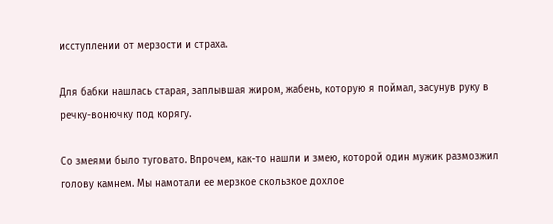исступлении от мерзости и страха.

Для бабки нашлась старая, заплывшая жиром, жабень, которую я поймал, засунув руку в речку-вонючку под корягу.

Со змеями было туговато. Впрочем, как-то нашли и змею, которой один мужик размозжил голову камнем. Мы намотали ее мерзкое скользкое дохлое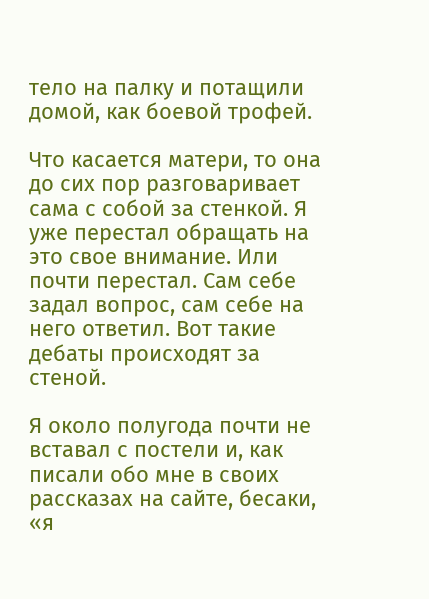тело на палку и потащили домой, как боевой трофей.

Что касается матери, то она до сих пор разговаривает сама с собой за стенкой. Я уже перестал обращать на это свое внимание. Или почти перестал. Сам себе задал вопрос, сам себе на него ответил. Вот такие дебаты происходят за стеной.

Я около полугода почти не вставал с постели и, как писали обо мне в своих рассказах на сайте, бесаки, «я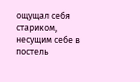ощущал себя стариком, несущим себе в постель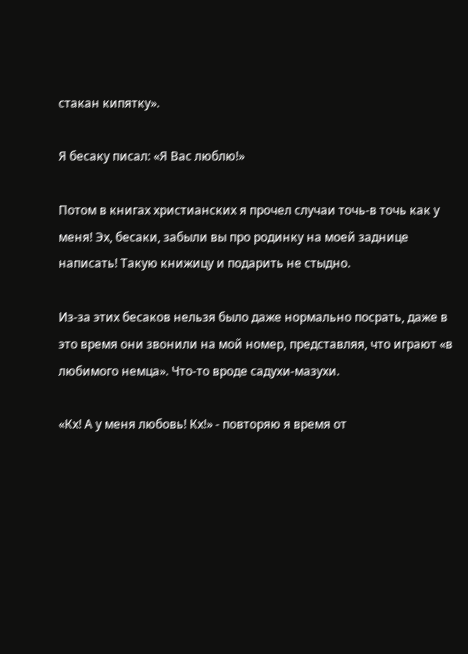стакан кипятку».

Я бесаку писал: «Я Вас люблю!»

Потом в книгах христианских я прочел случаи точь-в точь как у меня! Эх, бесаки, забыли вы про родинку на моей заднице написать! Такую книжицу и подарить не стыдно.

Из-за этих бесаков нельзя было даже нормально посрать, даже в это время они звонили на мой номер, представляя, что играют «в любимого немца». Что-то вроде садухи-мазухи.

«Кх! А у меня любовь! Кх!» - повторяю я время от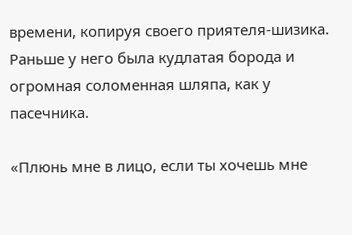времени, копируя своего приятеля-шизика. Раньше у него была кудлатая борода и огромная соломенная шляпа, как у пасечника.

«Плюнь мне в лицо, если ты хочешь мне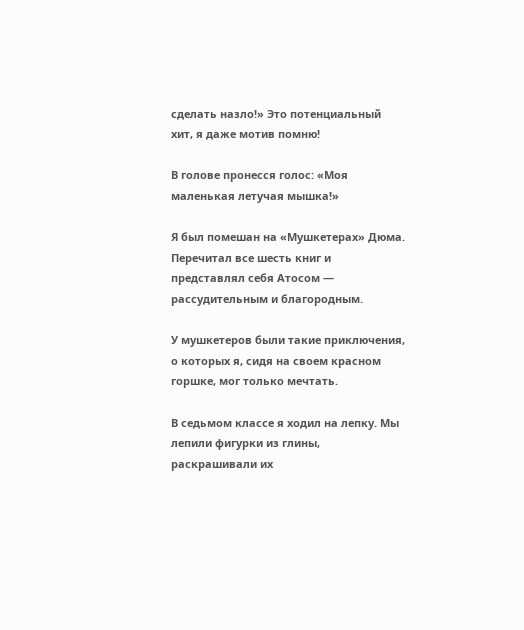сделать назло!» Это потенциальный хит, я даже мотив помню!

В голове пронесся голос: «Моя маленькая летучая мышка!»

Я был помешан на «Мушкетерах» Дюма. Перечитал все шесть книг и представлял себя Атосом — рассудительным и благородным.

У мушкетеров были такие приключения, о которых я, сидя на своем красном горшке, мог только мечтать.

В седьмом классе я ходил на лепку. Мы лепили фигурки из глины, раскрашивали их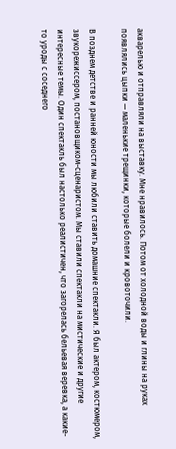акварелью и отправляли на выставку. Мне нравилось. Потом от холодной воды и глины на руках появлялись цыпки — маленькие трещинки, которые болели и кровоточили.

В позднем детстве и ранней юности мы любили ставить домашние спектакли. Я был актером, костюмером, звукорежиссером, постановщиком-сценаристом. Мы ставили спектакли на мистические и другие интересные темы. Один спектакль был настолько реалистичен, что загорелась бельевая веревка, а какие-то уроды с соседнего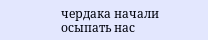чердака начали осыпать нас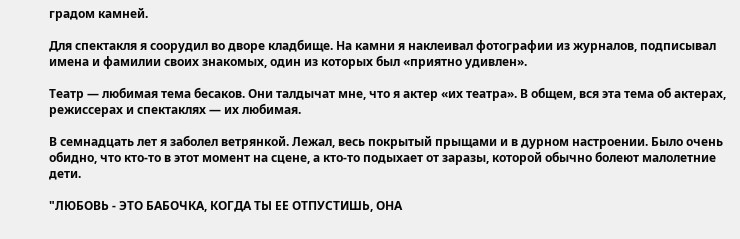градом камней.

Для спектакля я соорудил во дворе кладбище. На камни я наклеивал фотографии из журналов, подписывал имена и фамилии своих знакомых, один из которых был «приятно удивлен».

Театр — любимая тема бесаков. Они талдычат мне, что я актер «их театра». В общем, вся эта тема об актерах, режиссерах и спектаклях — их любимая.

В семнадцать лет я заболел ветрянкой. Лежал, весь покрытый прыщами и в дурном настроении. Было очень обидно, что кто-то в этот момент на сцене, а кто-то подыхает от заразы, которой обычно болеют малолетние дети.

"ЛЮБОВЬ - ЭТО БАБОЧКА, КОГДА ТЫ ЕЕ ОТПУСТИШЬ, ОНА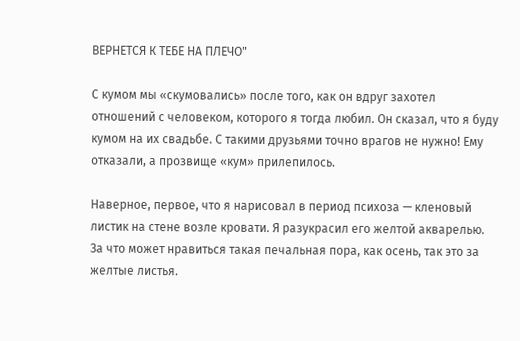ВЕРНЕТСЯ К ТЕБЕ НА ПЛЕЧО"

С кумом мы «скумовались» после того, как он вдруг захотел отношений с человеком, которого я тогда любил. Он сказал, что я буду кумом на их свадьбе. С такими друзьями точно врагов не нужно! Ему отказали, а прозвище «кум» прилепилось.

Наверное, первое, что я нарисовал в период психоза — кленовый листик на стене возле кровати. Я разукрасил его желтой акварелью. За что может нравиться такая печальная пора, как осень, так это за желтые листья.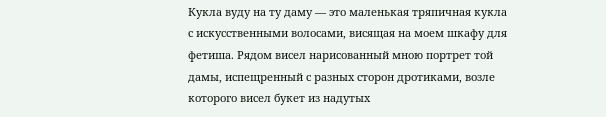Кукла вуду на ту даму — это маленькая тряпичная кукла с искусственными волосами, висящая на моем шкафу для фетиша. Рядом висел нарисованный мною портрет той дамы, испещренный с разных сторон дротиками, возле которого висел букет из надутых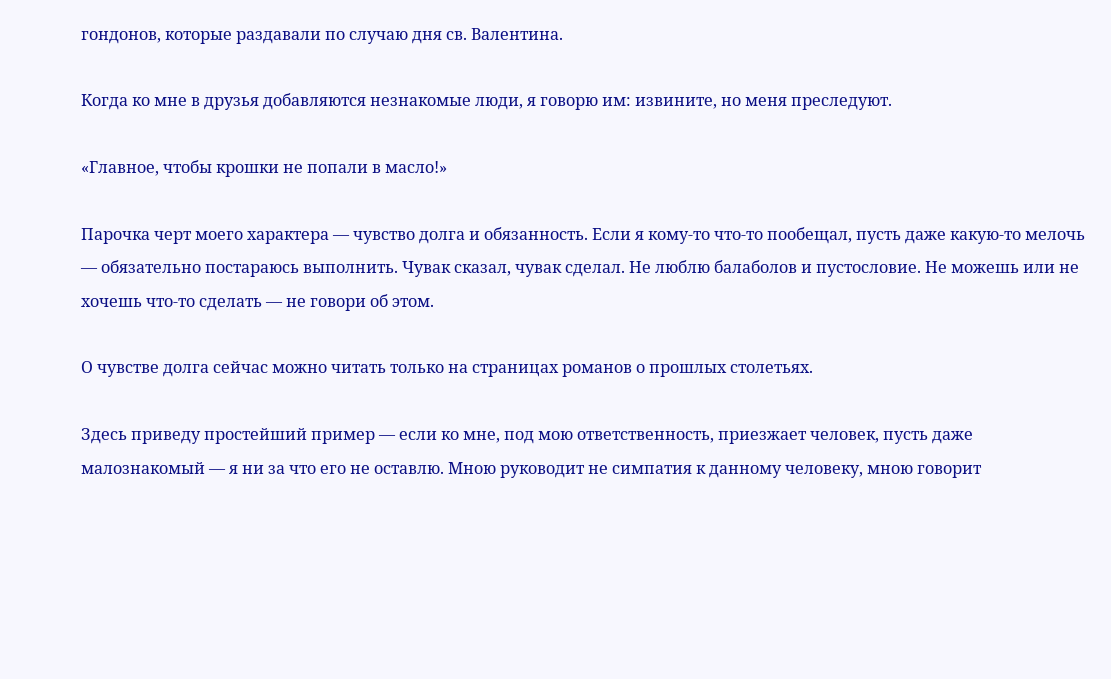гондонов, которые раздавали по случаю дня св. Валентина.

Когда ко мне в друзья добавляются незнакомые люди, я говорю им: извините, но меня преследуют.

«Главное, чтобы крошки не попали в масло!»

Парочка черт моего характера — чувство долга и обязанность. Если я кому-то что-то пообещал, пусть даже какую-то мелочь — обязательно постараюсь выполнить. Чувак сказал, чувак сделал. Не люблю балаболов и пустословие. Не можешь или не хочешь что-то сделать — не говори об этом.

О чувстве долга сейчас можно читать только на страницах романов о прошлых столетьях.

Здесь приведу простейший пример — если ко мне, под мою ответственность, приезжает человек, пусть даже малознакомый — я ни за что его не оставлю. Мною руководит не симпатия к данному человеку, мною говорит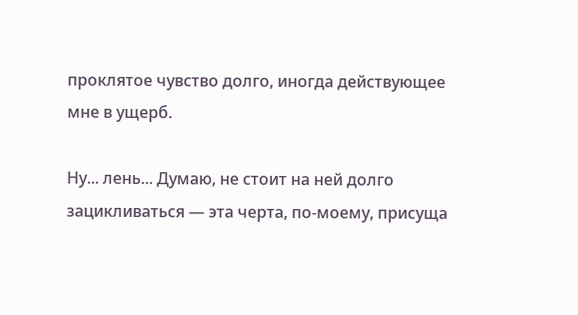проклятое чувство долго, иногда действующее мне в ущерб.

Ну... лень... Думаю, не стоит на ней долго зацикливаться — эта черта, по-моему, присуща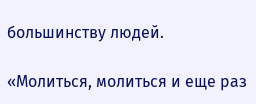большинству людей.

«Молиться, молиться и еще раз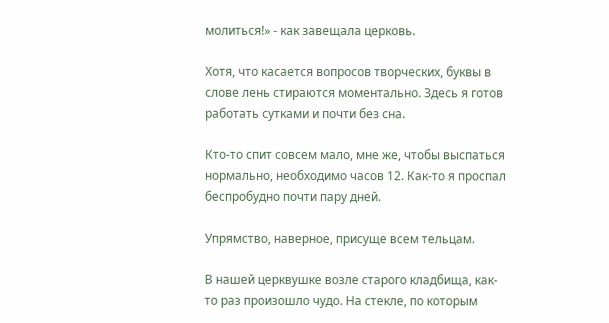молиться!» - как завещала церковь.

Хотя, что касается вопросов творческих, буквы в слове лень стираются моментально. Здесь я готов работать сутками и почти без сна.

Кто-то спит совсем мало, мне же, чтобы выспаться нормально, необходимо часов 12. Как-то я проспал беспробудно почти пару дней.

Упрямство, наверное, присуще всем тельцам.

В нашей церквушке возле старого кладбища, как-то раз произошло чудо. На стекле, по которым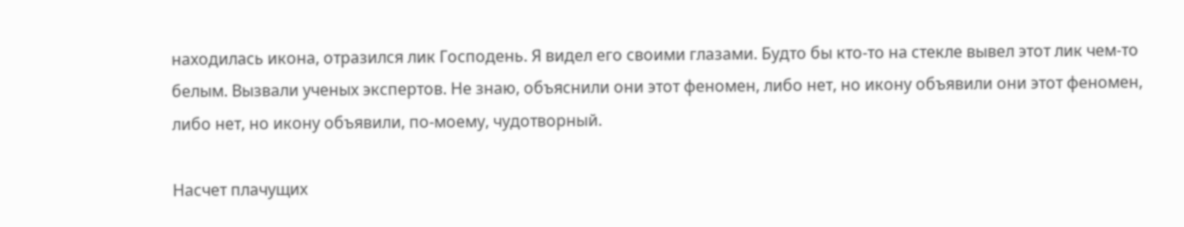находилась икона, отразился лик Господень. Я видел его своими глазами. Будто бы кто-то на стекле вывел этот лик чем-то белым. Вызвали ученых экспертов. Не знаю, объяснили они этот феномен, либо нет, но икону объявили они этот феномен, либо нет, но икону объявили, по-моему, чудотворный.

Насчет плачущих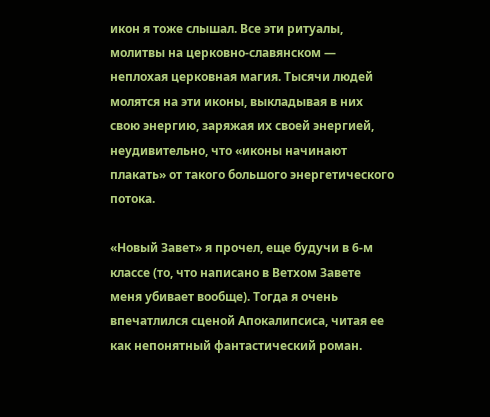икон я тоже слышал. Все эти ритуалы, молитвы на церковно-славянском — неплохая церковная магия. Тысячи людей молятся на эти иконы, выкладывая в них свою энергию, заряжая их своей энергией, неудивительно, что «иконы начинают плакать» от такого большого энергетического потока.

«Новый Завет» я прочел, еще будучи в 6-м классе (то, что написано в Ветхом Завете меня убивает вообще). Тогда я очень впечатлился сценой Апокалипсиса, читая ее как непонятный фантастический роман.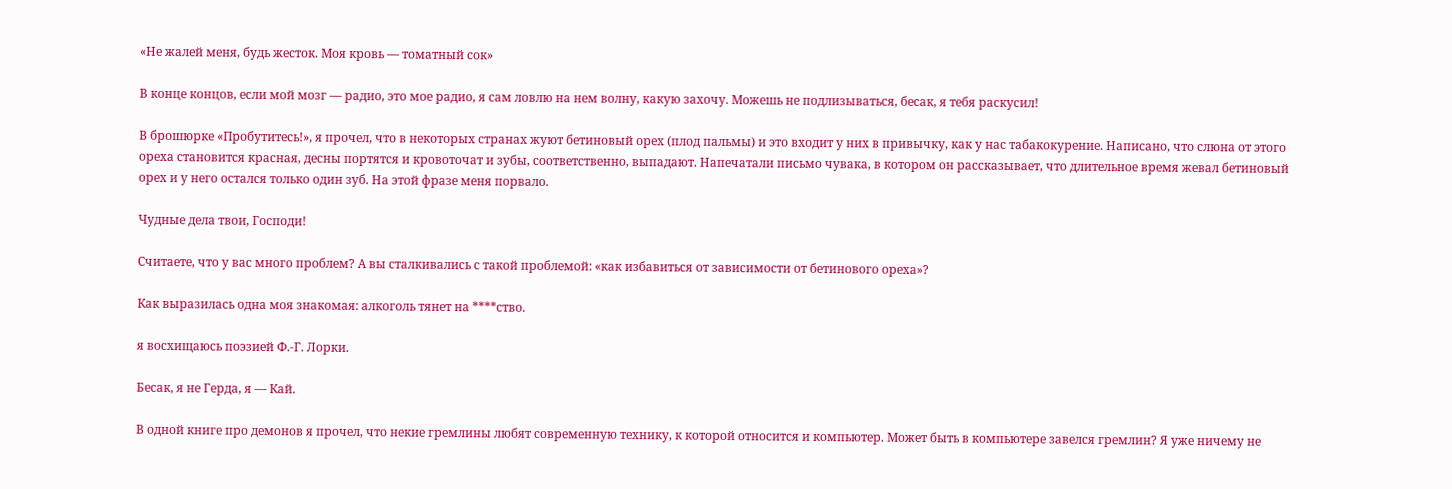«Не жалей меня, будь жесток. Моя кровь — томатный сок»

В конце концов, если мой мозг — радио, это мое радио, я сам ловлю на нем волну, какую захочу. Можешь не подлизываться, бесак, я тебя раскусил!

В брошюрке «Пробутитесь!», я прочел, что в некоторых странах жуют бетиновый орех (плод пальмы) и это входит у них в привычку, как у нас табакокурение. Написано, что слюна от этого ореха становится красная, десны портятся и кровоточат и зубы, соответственно, выпадают. Напечатали письмо чувака, в котором он рассказывает, что длительное время жевал бетиновый орех и у него остался только один зуб. На этой фразе меня порвало.

Чудные дела твои, Господи!

Считаете, что у вас много проблем? А вы сталкивались с такой проблемой: «как избавиться от зависимости от бетинового ореха»?

Как выразилась одна моя знакомая: алкоголь тянет на ****ство.

я восхищаюсь поэзией Ф.-Г. Лорки.

Бесак, я не Герда, я — Кай.

В одной книге про демонов я прочел, что некие гремлины любят современную технику, к которой относится и компьютер. Может быть в компьютере завелся гремлин? Я уже ничему не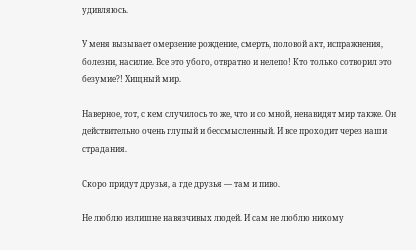удивляюсь.

У меня вызывает омерзение рождение, смерть, половой акт, испражнения, болезни, насилие. Все это убого, отвратно и нелепо! Кто только сотворил это безумие?! Хищный мир.

Наверное, тот, с кем случилось то же, что и со мной, ненавидят мир также. Он действительно очень глупый и бессмысленный. И все проходит через наши страдания.

Скоро придут друзья, а где друзья — там и пиво.

Не люблю излишне навязчивых людей. И сам не люблю никому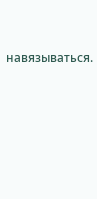навязываться.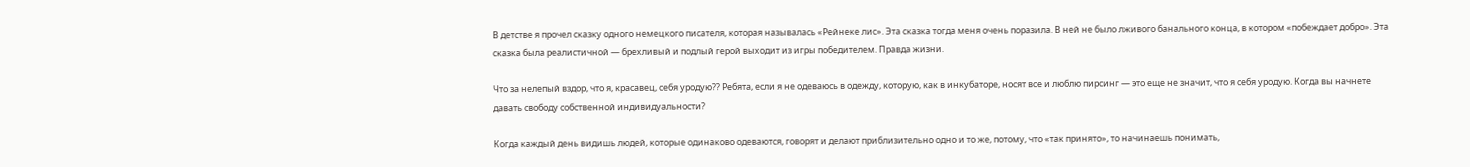В детстве я прочел сказку одного немецкого писателя, которая называлась «Рейнеке лис». Эта сказка тогда меня очень поразила. В ней не было лживого банального конца, в котором «побеждает добро». Эта сказка была реалистичной — брехливый и подлый герой выходит из игры победителем. Правда жизни.

Что за нелепый вздор, что я, красавец, себя уродую?? Ребята, если я не одеваюсь в одежду, которую, как в инкубаторе, носят все и люблю пирсинг — это еще не значит, что я себя уродую. Когда вы начнете давать свободу собственной индивидуальности?

Когда каждый день видишь людей, которые одинаково одеваются, говорят и делают приблизительно одно и то же, потому, что «так принято», то начинаешь понимать,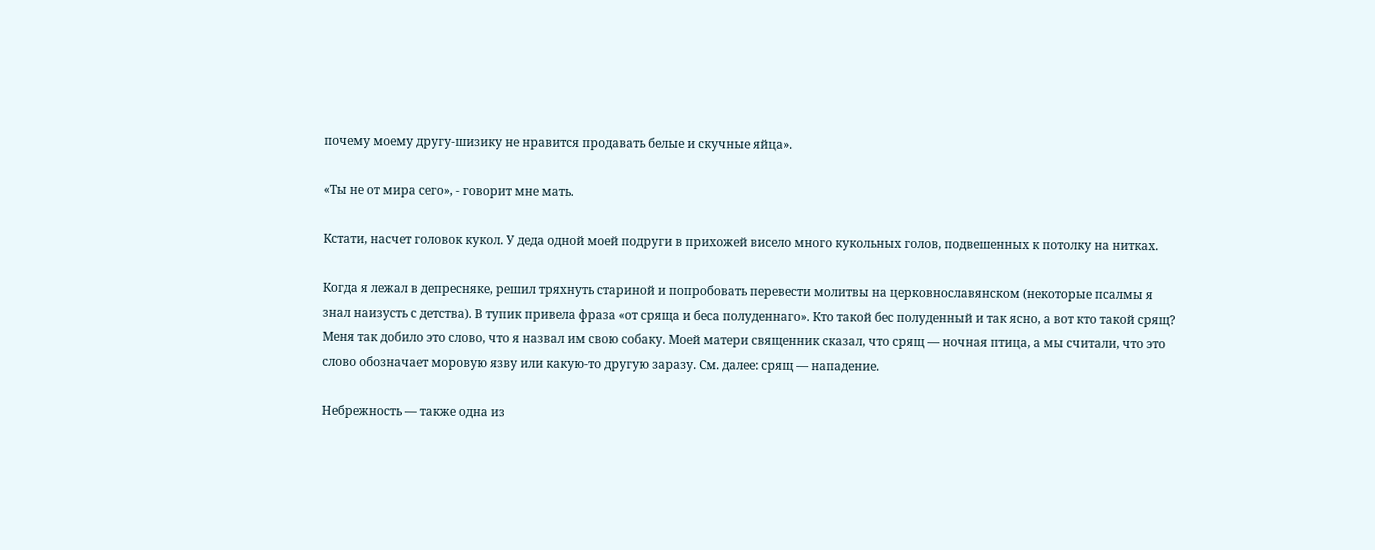почему моему другу-шизику не нравится продавать белые и скучные яйца».

«Ты не от мира сего», - говорит мне мать.

Кстати, насчет головок кукол. У деда одной моей подруги в прихожей висело много кукольных голов, подвешенных к потолку на нитках.

Когда я лежал в депресняке, решил тряхнуть стариной и попробовать перевести молитвы на церковнославянском (некоторые псалмы я знал наизусть с детства). В тупик привела фраза «от сряща и беса полуденнаго». Кто такой бес полуденный и так ясно, а вот кто такой срящ? Меня так добило это слово, что я назвал им свою собаку. Моей матери священник сказал, что срящ — ночная птица, а мы считали, что это слово обозначает моровую язву или какую-то другую заразу. См. далее: срящ — нападение.

Небрежность — также одна из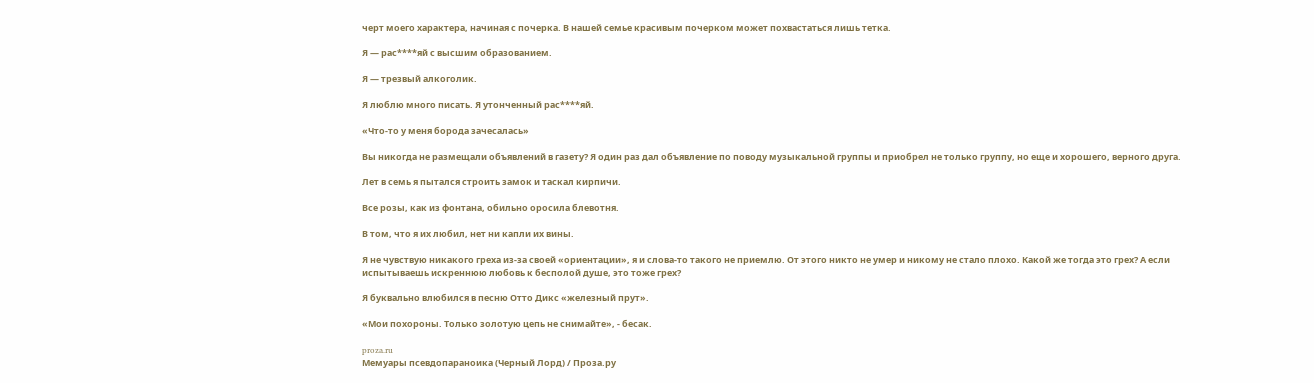черт моего характера, начиная с почерка. В нашей семье красивым почерком может похвастаться лишь тетка.

Я — рас****яй с высшим образованием.

Я — трезвый алкоголик.

Я люблю много писать. Я утонченный рас****яй.

«Что-то у меня борода зачесалась»

Вы никогда не размещали объявлений в газету? Я один раз дал объявление по поводу музыкальной группы и приобрел не только группу, но еще и хорошего, верного друга.

Лет в семь я пытался строить замок и таскал кирпичи.

Все розы, как из фонтана, обильно оросила блевотня.

В том, что я их любил, нет ни капли их вины.

Я не чувствую никакого греха из-за своей «ориентации», я и слова-то такого не приемлю. От этого никто не умер и никому не стало плохо. Какой же тогда это грех? А если испытываешь искреннюю любовь к бесполой душе, это тоже грех?

Я буквально влюбился в песню Отто Дикс «железный прут».

«Мои похороны. Только золотую цепь не снимайте», - бесак.

proza.ru
Мемуары псевдопараноика (Черный Лорд) / Проза.ру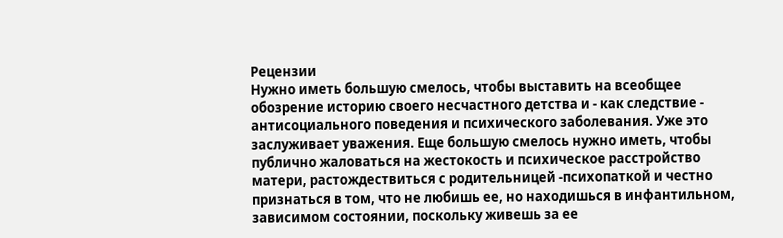Рецензии
Нужно иметь большую смелось, чтобы выставить на всеобщее обозрение историю своего несчастного детства и - как следствие - антисоциального поведения и психического заболевания. Уже это заслуживает уважения. Еще большую смелось нужно иметь, чтобы публично жаловаться на жестокость и психическое расстройство матери, растождествиться с родительницей -психопаткой и честно признаться в том, что не любишь ее, но находишься в инфантильном, зависимом состоянии, поскольку живешь за ее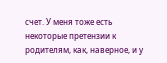счет. У меня тоже есть некоторые претензии к родителям, как, наверное, и у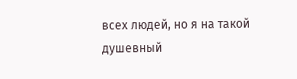всех людей, но я на такой душевный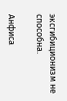эксгибиционизм не способна.

Анфиса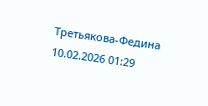Третьякова-Федина   10.02.2026 01:29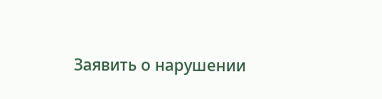Заявить о нарушении